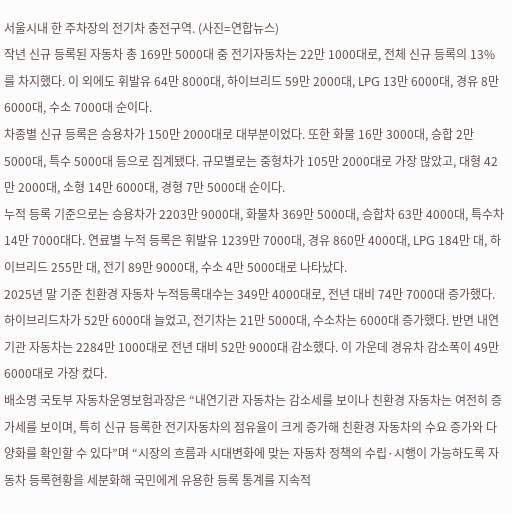서울시내 한 주차장의 전기차 충전구역. (사진=연합뉴스)
작년 신규 등록된 자동차 총 169만 5000대 중 전기자동차는 22만 1000대로, 전체 신규 등록의 13%를 차지했다. 이 외에도 휘발유 64만 8000대, 하이브리드 59만 2000대, LPG 13만 6000대, 경유 8만 6000대, 수소 7000대 순이다.
차종별 신규 등록은 승용차가 150만 2000대로 대부분이었다. 또한 화물 16만 3000대, 승합 2만 5000대, 특수 5000대 등으로 집계됐다. 규모별로는 중형차가 105만 2000대로 가장 많았고, 대형 42만 2000대, 소형 14만 6000대, 경형 7만 5000대 순이다.
누적 등록 기준으로는 승용차가 2203만 9000대, 화물차 369만 5000대, 승합차 63만 4000대, 특수차 14만 7000대다. 연료별 누적 등록은 휘발유 1239만 7000대, 경유 860만 4000대, LPG 184만 대, 하이브리드 255만 대, 전기 89만 9000대, 수소 4만 5000대로 나타났다.
2025년 말 기준 친환경 자동차 누적등록대수는 349만 4000대로, 전년 대비 74만 7000대 증가했다. 하이브리드차가 52만 6000대 늘었고, 전기차는 21만 5000대, 수소차는 6000대 증가했다. 반면 내연기관 자동차는 2284만 1000대로 전년 대비 52만 9000대 감소했다. 이 가운데 경유차 감소폭이 49만 6000대로 가장 컸다.
배소명 국토부 자동차운영보험과장은 “내연기관 자동차는 감소세를 보이나 친환경 자동차는 여전히 증가세를 보이며, 특히 신규 등록한 전기자동차의 점유율이 크게 증가해 친환경 자동차의 수요 증가와 다양화를 확인할 수 있다”며 “시장의 흐름과 시대변화에 맞는 자동차 정책의 수립·시행이 가능하도록 자동차 등록현황을 세분화해 국민에게 유용한 등록 통계를 지속적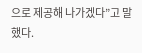으로 제공해 나가겠다”고 말했다.